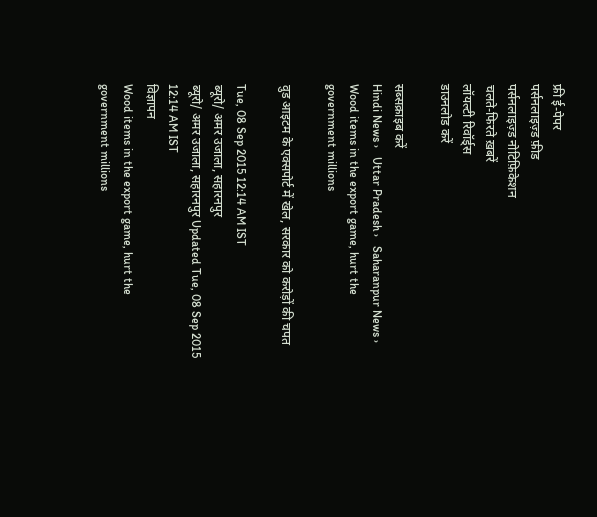फ्री ई-पेपर
पर्सनलाइज़्ड फ़ीड
पर्सनलाइज़्ड नोटिफ़िकेशन
चलते-फिरते ख़बरें
लॉयल्टी रिवॉर्ड्स
डाउनलोड करें

सब्सक्राइब करें
Hindi News ›   Uttar Pradesh ›   Saharanpur News ›   Wood items in the export game, hurt the government millions

वुड आइटम के एक्सपोर्ट में खेल, सरकार को करोड़ों की चपत

Tue, 08 Sep 2015 12:14 AM IST
ब्यूरो/ अमर उजाला, सहारनपुर
ब्यूरो/ अमर उजाला, सहारनपुर Updated Tue, 08 Sep 2015 12:14 AM IST
विज्ञापन
Wood items in the export game, hurt the government millions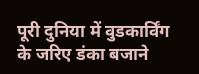पूरी दुनिया में वुडकार्विंग के जरिए डंका बजाने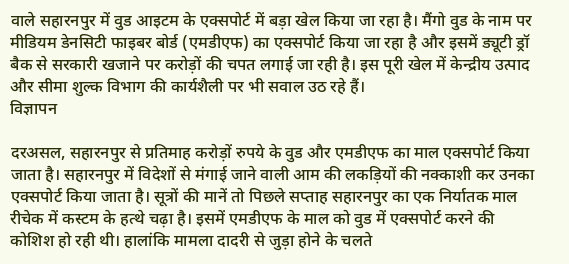वाले सहारनपुर में वुड आइटम के एक्सपोर्ट में बड़ा खेल किया जा रहा है। मैंगो वुड के नाम पर मीडियम डेनसिटी फाइबर बोर्ड (एमडीएफ) का एक्सपोर्ट किया जा रहा है और इसमें ड्यूटी ड्रॉ बैक से सरकारी खजाने पर करोड़ों की चपत लगाई जा रही है। इस पूरी खेल में केन्द्रीय उत्पाद और सीमा शुल्क विभाग की कार्यशैली पर भी सवाल उठ रहे हैं।
विज्ञापन

दरअसल, सहारनपुर से प्रतिमाह करोड़ों रुपये के वुड और एमडीएफ का माल एक्सपोर्ट किया जाता है। सहारनपुर में विदेशों से मंगाई जाने वाली आम की लकड़ियों की नक्काशी कर उनका एक्सपोर्ट किया जाता है। सूत्रों की मानें तो पिछले सप्ताह सहारनपुर का एक निर्यातक माल रीचेक में कस्टम के हत्थे चढ़ा है। इसमें एमडीएफ के माल को वुड में एक्सपोर्ट करने की कोशिश हो रही थी। हालांकि मामला दादरी से जुड़ा होने के चलते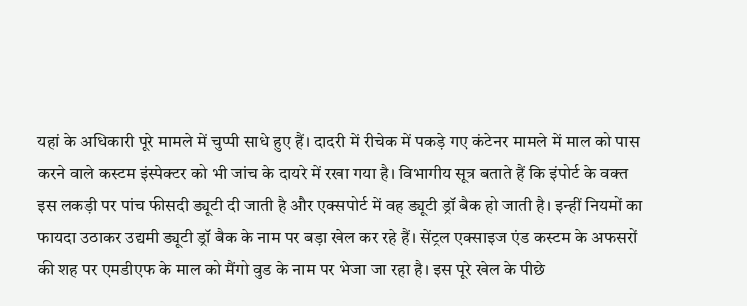यहां के अधिकारी पूरे मामले में चुप्पी साधे हुए हैं। दादरी में रीचेक में पकड़े गए कंटेनर मामले में माल को पास करने वाले कस्टम इंस्पेक्टर को भी जांच के दायरे में रखा गया है। विभागीय सूत्र बताते हैं कि इंपोर्ट के वक्त इस लकड़ी पर पांच फीसदी ड्यूटी दी जाती है और एक्सपोर्ट में वह ड्यूटी ड्रॉ बैक हो जाती है। इन्हीं नियमों का फायदा उठाकर उद्यमी ड्यूटी ड्रॉ बैक के नाम पर बड़ा खेल कर रहे हैं। सेंट्रल एक्साइज एंड कस्टम के अफसरों की शह पर एमडीएफ के माल को मैंगो वुड के नाम पर भेजा जा रहा है। इस पूरे खेल के पीछे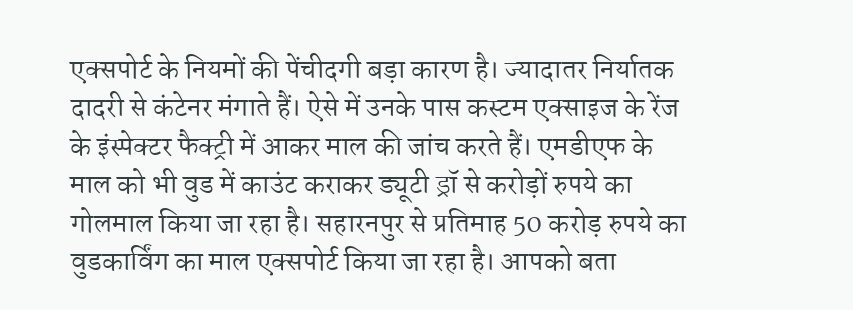एक्सपोर्ट के नियमों की पेंचीदगी बड़ा कारण है। ज्यादातर निर्यातक दादरी से कंटेनर मंगाते हैं। ऐसे में उनके पास कस्टम एक्साइज के रेंज के इंस्पेक्टर फैक्ट्री में आकर माल की जांच करते हैं। एमडीएफ के माल को भी वुड में काउंट कराकर ड्यूटी ड्रॉ से करोड़ों रुपये का गोलमाल किया जा रहा है। सहारनपुर से प्रतिमाह 50 करोड़ रुपये का वुडकार्विंग का माल एक्सपोर्ट किया जा रहा है। आपको बता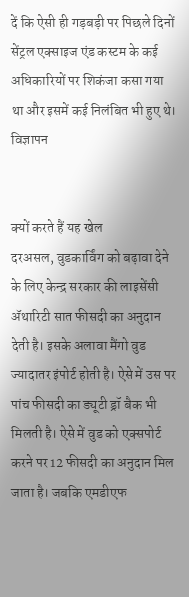दें कि ऐसी ही गड़बड़ी पर पिछले दिनों सेंट्रल एक्साइज एंड कस्टम के कई अधिकारियों पर शिकंजा कसा गया था और इसमें कई निलंबित भी हुए थे।
विज्ञापन


क्यों करते हैं यह खेल
दरअसल, वुडकार्विंग को बढ़ावा देने के लिए केन्द्र सरकार की लाइसेंसी ॲथारिटी सात फीसदी का अनुदान देती है। इसके अलावा मैंगो वुड ज्यादातर इंपोर्ट होती है। ऐसे में उस पर पांच फीसदी का ड्यूटी ड्रॉ बैक भी मिलती है। ऐसे में वुड को एक्सपोर्ट करने पर 12 फीसदी का अनुदान मिल जाता है। जबकि एमडीएफ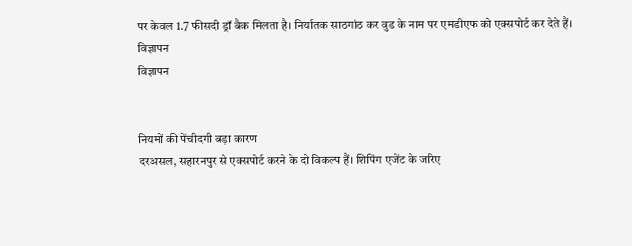पर केवल 1.7 फीसदी ड्रॉ बैक मिलता है। निर्यातक साठगांठ कर वुड के नाम पर एमडीएफ को एक्सपोर्ट कर देते हैं।
विज्ञापन
विज्ञापन


नियमों की पेंचीदगी बड़ा कारण
दरअसल, सहारनपुर से एक्सपोर्ट करने के दो विकल्प हैं। शिपिंग एजेंट के जरिए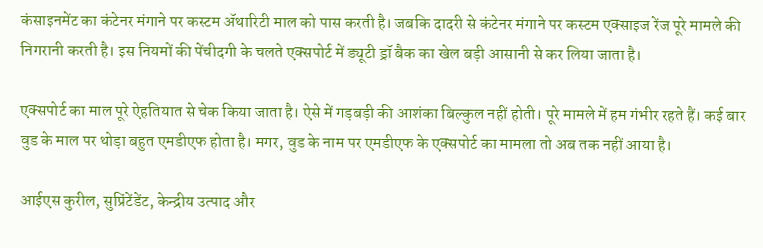कंसाइनमेंट का कंटेनर मंगाने पर कस्टम ॲथारिटी माल को पास करती है। जबकि दादरी से कंटेनर मंगाने पर कस्टम एक्साइज रेंज पूरे मामले की निगरानी करती है। इस नियमों की पेंचीदगी के चलते एक्सपोर्ट में ड्यूटी ड्रॉ बैक का खेल बड़ी आसानी से कर लिया जाता है।

एक्सपोर्ट का माल पूरे ऐहतियात से चेक किया जाता है। ऐसे में गड़बड़ी की आशंका बिल्कुल नहीं होती। पूरे मामले में हम गंभीर रहते हैं। कई बार वुड के माल पर थोड़ा बहुत एमडीएफ होता है। मगर, वुड के नाम पर एमडीएफ के एक्सपोर्ट का मामला तो अब तक नहीं आया है।

आईएस कुरील, सुप्रिंटेंडेंट, केन्द्रीय उत्पाद और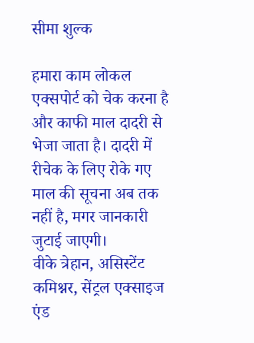सीमा शुल्क

हमारा काम लोकल एक्सपोर्ट को चेक करना है और काफी माल दादरी से भेजा जाता है। दादरी में रीचेक के लिए रोके गए माल की सूचना अब तक नहीं है, मगर जानकारी जुटाई जाएगी।
वीके त्रेहान, असिस्टेंट कमिश्नर, सेंट्रल एक्साइज एंड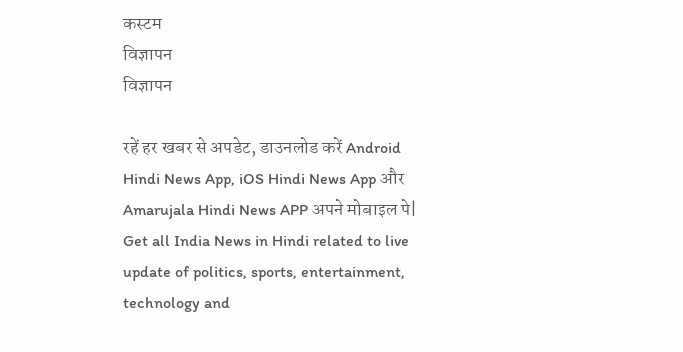कस्टम
विज्ञापन
विज्ञापन

रहें हर खबर से अपडेट, डाउनलोड करें Android Hindi News App, iOS Hindi News App और Amarujala Hindi News APP अपने मोबाइल पे|
Get all India News in Hindi related to live update of politics, sports, entertainment, technology and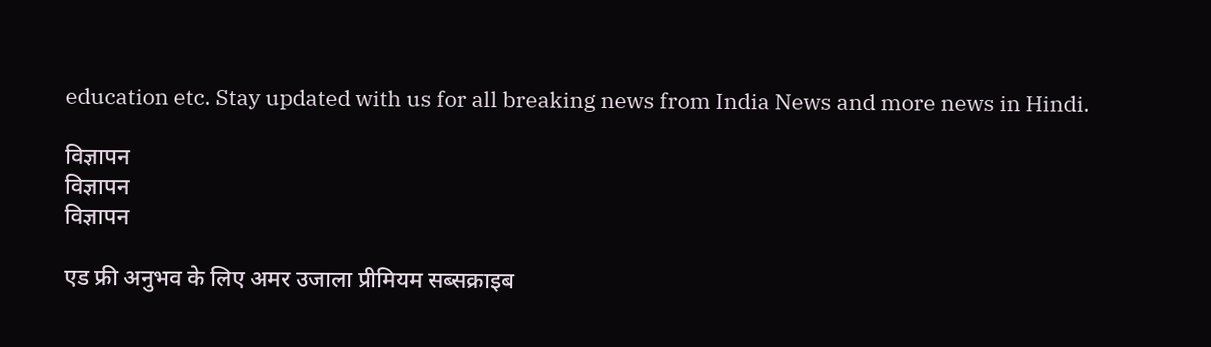education etc. Stay updated with us for all breaking news from India News and more news in Hindi.

विज्ञापन
विज्ञापन
विज्ञापन

एड फ्री अनुभव के लिए अमर उजाला प्रीमियम सब्सक्राइब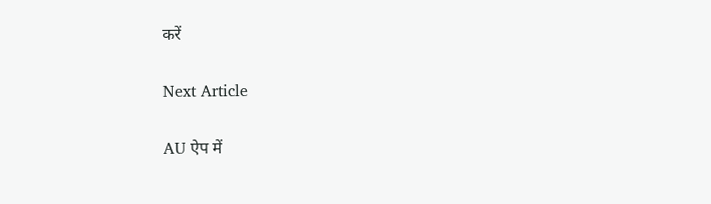करें

Next Article

AU ऐप में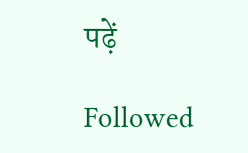पढ़ें

Followed